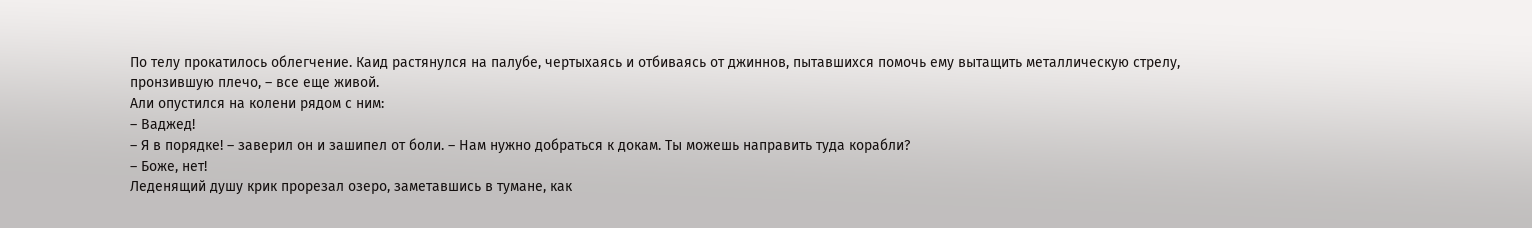По телу прокатилось облегчение. Каид растянулся на палубе, чертыхаясь и отбиваясь от джиннов, пытавшихся помочь ему вытащить металлическую стрелу, пронзившую плечо, – все еще живой.
Али опустился на колени рядом с ним:
– Ваджед!
– Я в порядке! – заверил он и зашипел от боли. – Нам нужно добраться к докам. Ты можешь направить туда корабли?
– Боже, нет!
Леденящий душу крик прорезал озеро, заметавшись в тумане, как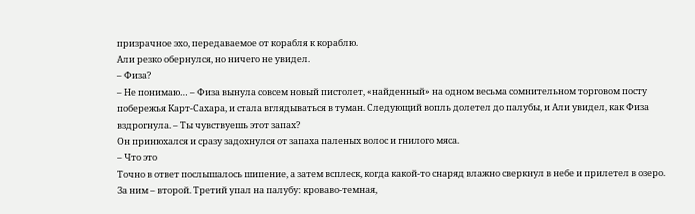призрачное эхо, передаваемое от корабля к кораблю.
Али резко обернулся, но ничего не увидел.
– Физа?
– Не понимаю… – Физа вынула совсем новый пистолет, «найденный» на одном весьма сомнительном торговом посту побережья Карт-Сахара, и стала вглядываться в туман. Следующий вопль долетел до палубы, и Али увидел, как Физа вздрогнула. – Ты чувствуешь этот запах?
Он принюхался и сразу задохнулся от запаха паленых волос и гнилого мяса.
– Что это
Точно в ответ послышалось шипение, а затем всплеск, когда какой-то снаряд влажно сверкнул в небе и прилетел в озеро. За ним – второй. Третий упал на палубу: кроваво-темная,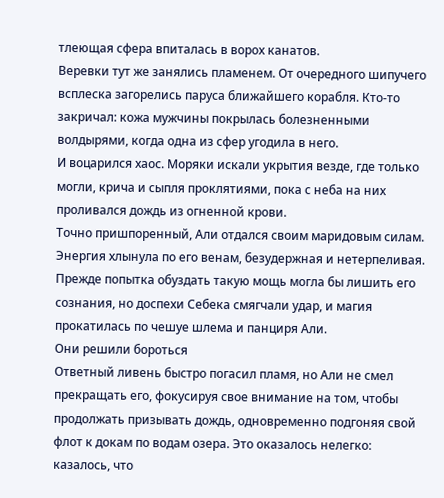тлеющая сфера впиталась в ворох канатов.
Веревки тут же занялись пламенем. От очередного шипучего всплеска загорелись паруса ближайшего корабля. Кто-то закричал: кожа мужчины покрылась болезненными волдырями, когда одна из сфер угодила в него.
И воцарился хаос. Моряки искали укрытия везде, где только могли, крича и сыпля проклятиями, пока с неба на них проливался дождь из огненной крови.
Точно пришпоренный, Али отдался своим маридовым силам. Энергия хлынула по его венам, безудержная и нетерпеливая. Прежде попытка обуздать такую мощь могла бы лишить его сознания, но доспехи Себека смягчали удар, и магия прокатилась по чешуе шлема и панциря Али.
Они решили бороться
Ответный ливень быстро погасил пламя, но Али не смел прекращать его, фокусируя свое внимание на том, чтобы продолжать призывать дождь, одновременно подгоняя свой флот к докам по водам озера. Это оказалось нелегко: казалось, что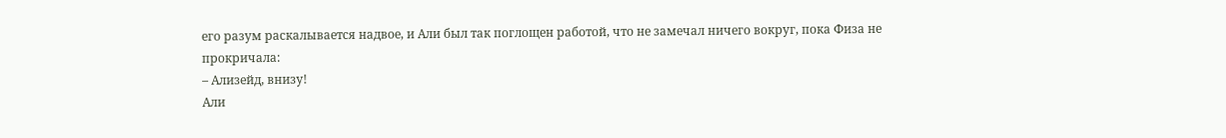его разум раскалывается надвое, и Али был так поглощен работой, что не замечал ничего вокруг, пока Физа не прокричала:
– Ализейд, внизу!
Али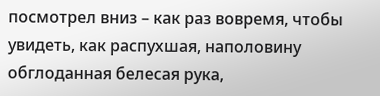посмотрел вниз – как раз вовремя, чтобы увидеть, как распухшая, наполовину обглоданная белесая рука,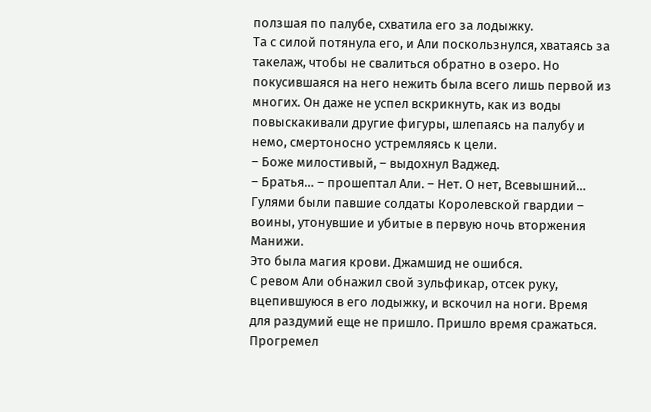ползшая по палубе, схватила его за лодыжку.
Та с силой потянула его, и Али поскользнулся, хватаясь за такелаж, чтобы не свалиться обратно в озеро. Но покусившаяся на него нежить была всего лишь первой из многих. Он даже не успел вскрикнуть, как из воды повыскакивали другие фигуры, шлепаясь на палубу и немо, смертоносно устремляясь к цели.
– Боже милостивый, – выдохнул Ваджед.
– Братья… – прошептал Али. – Нет. О нет, Всевышний…
Гулями были павшие солдаты Королевской гвардии – воины, утонувшие и убитые в первую ночь вторжения Манижи.
Это была магия крови. Джамшид не ошибся.
С ревом Али обнажил свой зульфикар, отсек руку, вцепившуюся в его лодыжку, и вскочил на ноги. Время для раздумий еще не пришло. Пришло время сражаться.
Прогремел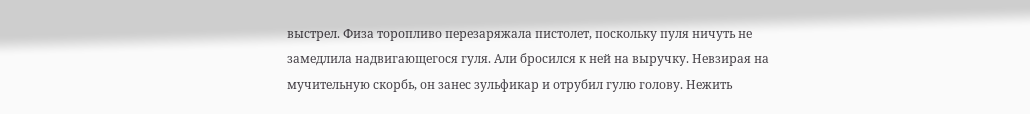выстрел. Физа торопливо перезаряжала пистолет, поскольку пуля ничуть не замедлила надвигающегося гуля. Али бросился к ней на выручку. Невзирая на мучительную скорбь, он занес зульфикар и отрубил гулю голову. Нежить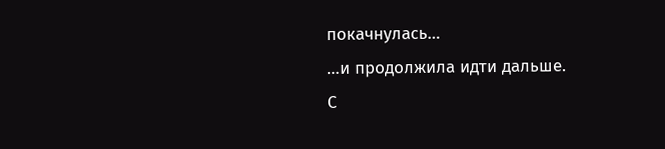покачнулась…
…и продолжила идти дальше.
С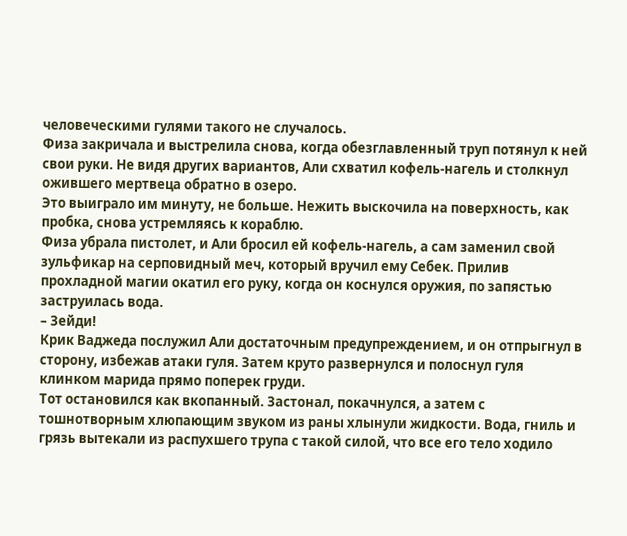человеческими гулями такого не случалось.
Физа закричала и выстрелила снова, когда обезглавленный труп потянул к ней свои руки. Не видя других вариантов, Али схватил кофель-нагель и столкнул ожившего мертвеца обратно в озеро.
Это выиграло им минуту, не больше. Нежить выскочила на поверхность, как пробка, снова устремляясь к кораблю.
Физа убрала пистолет, и Али бросил ей кофель-нагель, а сам заменил свой зульфикар на серповидный меч, который вручил ему Себек. Прилив прохладной магии окатил его руку, когда он коснулся оружия, по запястью заструилась вода.
– Зейди!
Крик Ваджеда послужил Али достаточным предупреждением, и он отпрыгнул в сторону, избежав атаки гуля. Затем круто развернулся и полоснул гуля клинком марида прямо поперек груди.
Тот остановился как вкопанный. Застонал, покачнулся, а затем с тошнотворным хлюпающим звуком из раны хлынули жидкости. Вода, гниль и грязь вытекали из распухшего трупа с такой силой, что все его тело ходило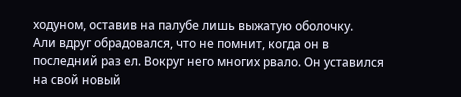ходуном, оставив на палубе лишь выжатую оболочку.
Али вдруг обрадовался, что не помнит, когда он в последний раз ел. Вокруг него многих рвало. Он уставился на свой новый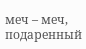меч – меч, подаренный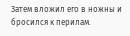Затем вложил его в ножны и бросился к перилам.